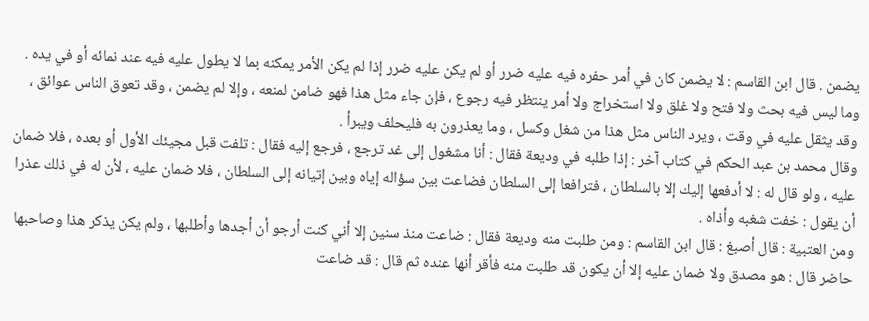يضمن . قال ابن القاسم : لا يضمن كان في أمر حفره فيه عليه ضرر أو لم يكن عليه ضرر إذا لم يكن الأمر يمكنه بما لا يطول عليه فيه عند نمائه أو في يده . وما ليس فيه بحث ولا فتح ولا غلق ولا استخراج ولا أمر ينتظر فيه رجوع ، فإن جاء مثل هذا فهو ضامن لمنعه ، وإلا لم يضمن ، وقد تعوق الناس عوائق ، وقد يثقل عليه في وقت ، ويرد الناس مثل هذا من شغل وكسل ، وما يعذرون به فليحلف ويبرأ .
وقال محمد بن عبد الحكم في كتاب آخر : إذا طلبه في وديعة فقال : أنا مشغول إلى غد ترجع ، فرجع إليه فقال : تلفت قبل مجيئك الأول أو بعده ، فلا ضمان عليه ، ولو قال له : لا أدفعها إليك إلا بالسلطان ، فترافعا إلى السلطان فضاعت بين سؤاله إياه وبين إتيانه إلى السلطان ، فلا ضمان عليه ، لأن له في ذلك عذرا أن يقول : خفت شغبه وأذاه .
ومن العتبية : قال أصبغ : قال ابن القاسم : ومن طلبت منه وديعة فقال : ضاعت منذ سنين إلا أني كنت أرجو أن أجدها وأطلبها ، ولم يكن يذكر هذا وصاحبها حاضر قال : هو مصدق ولا ضمان عليه إلا أن يكون قد طلبت منه فأقر أنها عنده ثم قال : قد ضاعت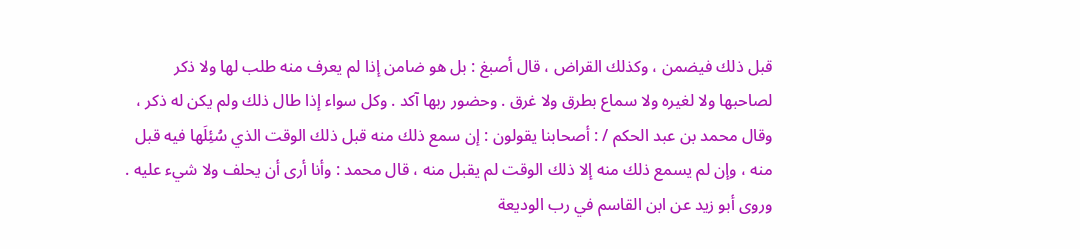قبل ذلك فيضمن ، وكذلك القراض ، قال أصبغ : بل هو ضامن إذا لم يعرف منه طلب لها ولا ذكر لصاحبها ولا لغيره ولا سماع بطرق ولا غرق . وحضور ربها آكد . وكل سواء إذا طال ذلك ولم يكن له ذكر ، وقال محمد بن عبد الحكم / : أصحابنا يقولون : إن سمع ذلك منه قبل ذلك الوقت الذي سُئِلَها فيه قبل منه ، وإن لم يسمع ذلك منه إلا ذلك الوقت لم يقبل منه ، قال محمد : وأنا أرى أن يحلف ولا شيء عليه .
وروى أبو زيد عن ابن القاسم في رب الوديعة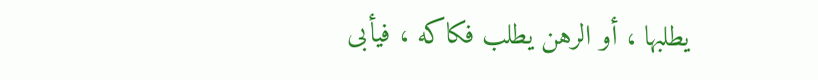يطلبها ، أو الرهن يطلب فكاكه ، فيأبى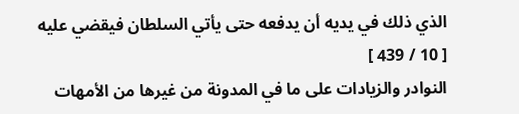الذي ذلك في يديه أن يدفعه حتى يأتي السلطان فيقضي عليه
[ 10 / 439 ]
النوادر والزيادات على ما في المدونة من غيرها من الأمهات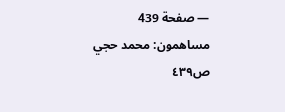— صفحة 439
مساهمون: محمد حجي
ص٤٣٩